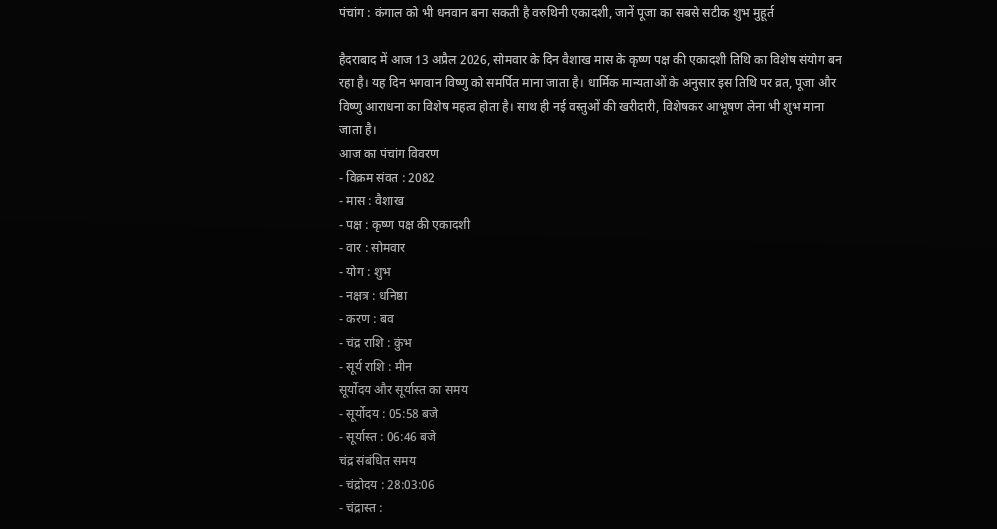पंचांग : कंगाल को भी धनवान बना सकती है वरुथिनी एकादशी, जानें पूजा का सबसे सटीक शुभ मुहूर्त

हैदराबाद में आज 13 अप्रैल 2026, सोमवार के दिन वैशाख मास के कृष्ण पक्ष की एकादशी तिथि का विशेष संयोग बन रहा है। यह दिन भगवान विष्णु को समर्पित माना जाता है। धार्मिक मान्यताओं के अनुसार इस तिथि पर व्रत, पूजा और विष्णु आराधना का विशेष महत्व होता है। साथ ही नई वस्तुओं की खरीदारी, विशेषकर आभूषण लेना भी शुभ माना जाता है।
आज का पंचांग विवरण
- विक्रम संवत : 2082
- मास : वैशाख
- पक्ष : कृष्ण पक्ष की एकादशी
- वार : सोमवार
- योग : शुभ
- नक्षत्र : धनिष्ठा
- करण : बव
- चंद्र राशि : कुंभ
- सूर्य राशि : मीन
सूर्योदय और सूर्यास्त का समय
- सूर्योदय : 05:58 बजे
- सूर्यास्त : 06:46 बजे
चंद्र संबंधित समय
- चंद्रोदय : 28:03:06
- चंद्रास्त :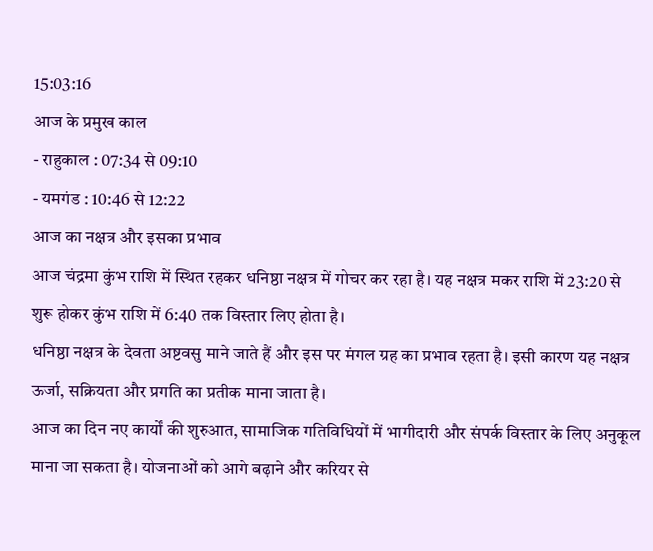15:03:16
आज के प्रमुख काल
- राहुकाल : 07:34 से 09:10
- यमगंड : 10:46 से 12:22
आज का नक्षत्र और इसका प्रभाव
आज चंद्रमा कुंभ राशि में स्थित रहकर धनिष्ठा नक्षत्र में गोचर कर रहा है। यह नक्षत्र मकर राशि में 23:20 से शुरू होकर कुंभ राशि में 6:40 तक विस्तार लिए होता है।
धनिष्ठा नक्षत्र के देवता अष्टवसु माने जाते हैं और इस पर मंगल ग्रह का प्रभाव रहता है। इसी कारण यह नक्षत्र ऊर्जा, सक्रियता और प्रगति का प्रतीक माना जाता है।
आज का दिन नए कार्यों की शुरुआत, सामाजिक गतिविधियों में भागीदारी और संपर्क विस्तार के लिए अनुकूल माना जा सकता है। योजनाओं को आगे बढ़ाने और करियर से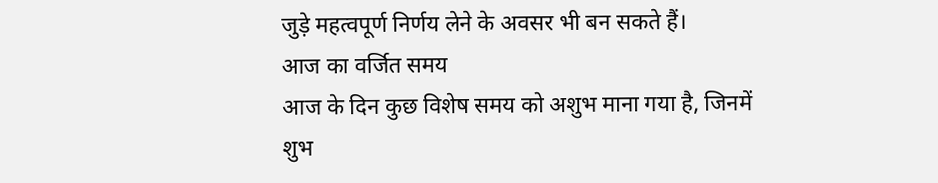जुड़े महत्वपूर्ण निर्णय लेने के अवसर भी बन सकते हैं।
आज का वर्जित समय
आज के दिन कुछ विशेष समय को अशुभ माना गया है, जिनमें शुभ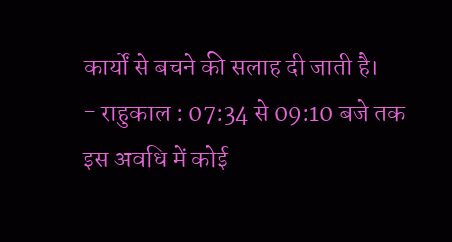कार्यों से बचने की सलाह दी जाती है।
- राहुकाल : 07:34 से 09:10 बजे तक
इस अवधि में कोई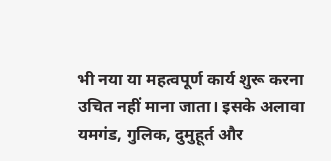भी नया या महत्वपूर्ण कार्य शुरू करना उचित नहीं माना जाता। इसके अलावा यमगंड, गुलिक, दुमुहूर्त और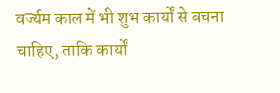वर्ज्यम काल में भी शुभ कार्यों से बचना चाहिए, ताकि कार्यों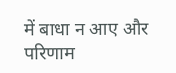में बाधा न आए और परिणाम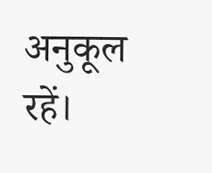अनुकूल रहें।